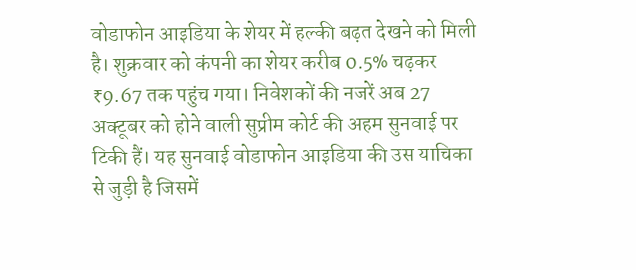वोडाफोन आइडिया के शेयर में हल्की बढ़त देखने को मिली है। शुक्रवार को कंपनी का शेयर करीब 0.5% चढ़कर ₹9.67 तक पहुंच गया। निवेशकों की नजरें अब 27 अक्टूबर को होने वाली सुप्रीम कोर्ट की अहम सुनवाई पर टिकी हैं। यह सुनवाई वोडाफोन आइडिया की उस याचिका से जुड़ी है जिसमें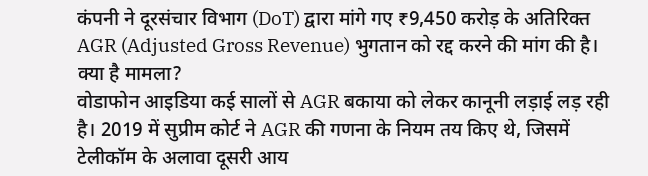कंपनी ने दूरसंचार विभाग (DoT) द्वारा मांगे गए ₹9,450 करोड़ के अतिरिक्त AGR (Adjusted Gross Revenue) भुगतान को रद्द करने की मांग की है।
क्या है मामला?
वोडाफोन आइडिया कई सालों से AGR बकाया को लेकर कानूनी लड़ाई लड़ रही है। 2019 में सुप्रीम कोर्ट ने AGR की गणना के नियम तय किए थे, जिसमें टेलीकॉम के अलावा दूसरी आय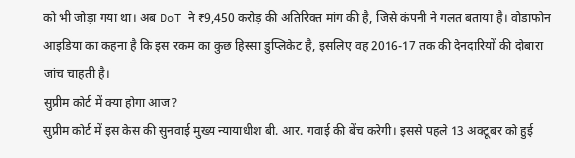को भी जोड़ा गया था। अब DoT ने ₹9,450 करोड़ की अतिरिक्त मांग की है, जिसे कंपनी ने गलत बताया है। वोडाफोन आइडिया का कहना है कि इस रकम का कुछ हिस्सा डुप्लिकेट है, इसलिए वह 2016-17 तक की देनदारियों की दोबारा जांच चाहती है।
सुप्रीम कोर्ट में क्या होगा आज?
सुप्रीम कोर्ट में इस केस की सुनवाई मुख्य न्यायाधीश बी. आर. गवाई की बेंच करेगी। इससे पहले 13 अक्टूबर को हुई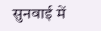सुनवाई में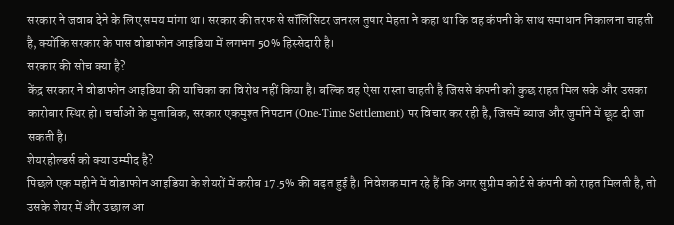सरकार ने जवाब देने के लिए समय मांगा था। सरकार की तरफ से सॉलिसिटर जनरल तुषार मेहता ने कहा था कि वह कंपनी के साथ समाधान निकालना चाहती है, क्योंकि सरकार के पास वोडाफोन आइडिया में लगभग 50% हिस्सेदारी है।
सरकार की सोच क्या है?
केंद्र सरकार ने वोडाफोन आइडिया की याचिका का विरोध नहीं किया है। बल्कि वह ऐसा रास्ता चाहती है जिससे कंपनी को कुछ राहत मिल सके और उसका कारोबार स्थिर हो। चर्चाओं के मुताबिक, सरकार एकमुश्त निपटान (One-Time Settlement) पर विचार कर रही है, जिसमें ब्याज और जुर्माने में छूट दी जा सकती है।
शेयरहोल्डर्स को क्या उम्मीद है?
पिछले एक महीने में वोडाफोन आइडिया के शेयरों में करीब 17.5% की बढ़त हुई है। निवेशक मान रहे हैं कि अगर सुप्रीम कोर्ट से कंपनी को राहत मिलती है, तो उसके शेयर में और उछाल आ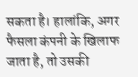सकता है। हालांकि, अगर फैसला कंपनी के खिलाफ जाता है, तो उसकी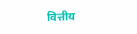वित्तीय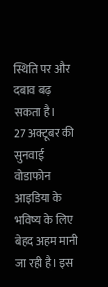स्थिति पर और दबाव बढ़ सकता है।
27 अक्टूबर की सुनवाई वोडाफोन आइडिया के भविष्य के लिए बेहद अहम मानी जा रही है। इस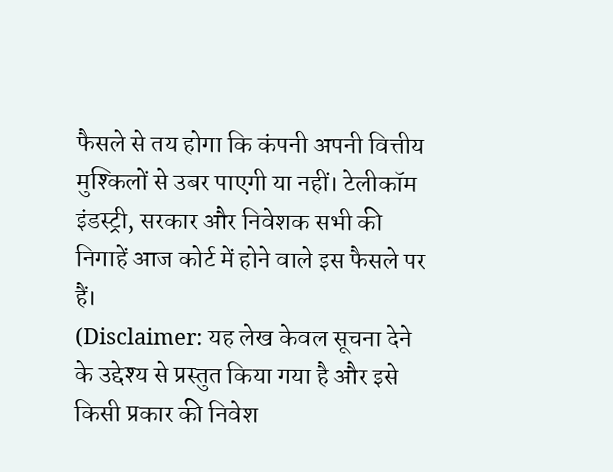फैसले से तय होगा कि कंपनी अपनी वित्तीय मुश्किलों से उबर पाएगी या नहीं। टेलीकॉम इंडस्ट्री, सरकार और निवेशक सभी की निगाहें आज कोर्ट में होने वाले इस फैसले पर हैं।
(Disclaimer: यह लेख केवल सूचना देने के उद्देश्य से प्रस्तुत किया गया है और इसे किसी प्रकार की निवेश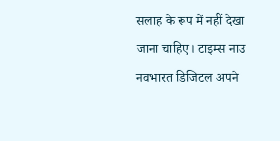सलाह के रूप में नहीं देखा जाना चाहिए। टाइम्स नाउ नवभारत डिजिटल अपने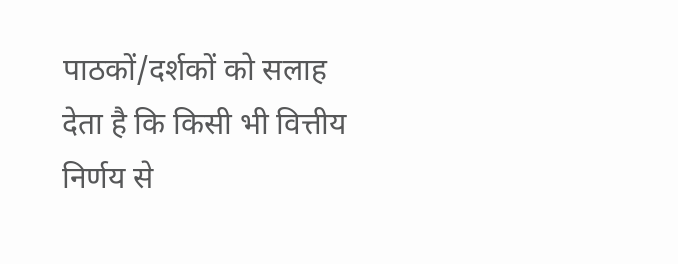पाठकों/दर्शकों को सलाह देता है कि किसी भी वित्तीय निर्णय से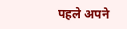पहले अपने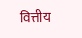वित्तीय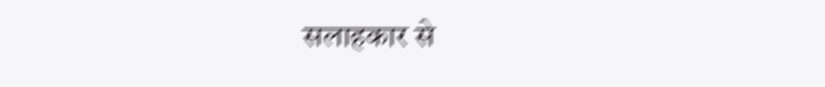सलाहकार से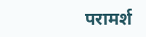परामर्श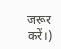जरूर करें।)